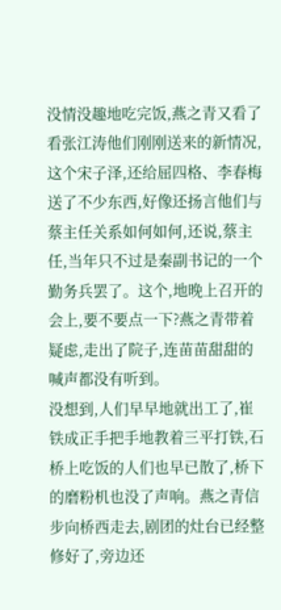没情没趣地吃完饭,燕之青又看了看张江涛他们刚刚送来的新情况,这个宋子泽,还给屈四格、李春梅送了不少东西,好像还扬言他们与蔡主任关系如何如何,还说,蔡主任,当年只不过是秦副书记的一个勤务兵罢了。这个,地晚上召开的会上,要不要点一下?燕之青带着疑虑,走出了院子,连苗苗甜甜的喊声都没有听到。
没想到,人们早早地就出工了,崔铁成正手把手地教着三平打铁,石桥上吃饭的人们也早已散了,桥下的磨粉机也没了声响。燕之青信步向桥西走去,剧团的灶台已经整修好了,旁边还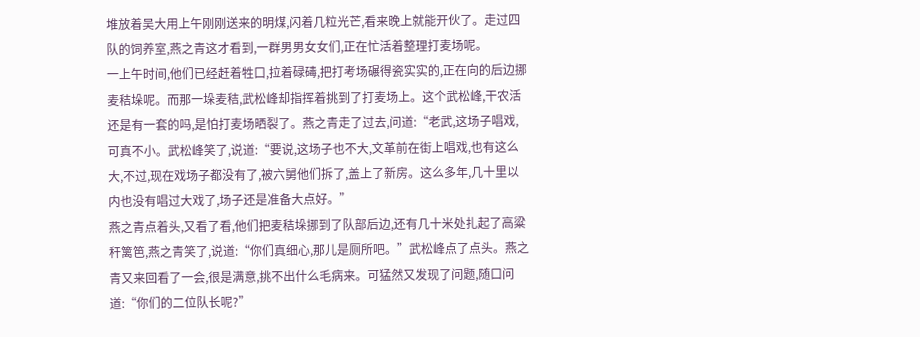堆放着吴大用上午刚刚送来的明煤,闪着几粒光芒,看来晚上就能开伙了。走过四队的饲养室,燕之青这才看到,一群男男女女们,正在忙活着整理打麦场呢。
一上午时间,他们已经赶着牲口,拉着碌碡,把打考场碾得瓷实实的,正在向的后边挪麦秸垛呢。而那一垛麦秸,武松峰却指挥着挑到了打麦场上。这个武松峰,干农活还是有一套的吗,是怕打麦场晒裂了。燕之青走了过去,问道:“老武,这场子唱戏,可真不小。武松峰笑了,说道:“要说,这场子也不大,文革前在街上唱戏,也有这么大,不过,现在戏场子都没有了,被六舅他们拆了,盖上了新房。这么多年,几十里以内也没有唱过大戏了,场子还是准备大点好。”
燕之青点着头,又看了看,他们把麦秸垛挪到了队部后边,还有几十米处扎起了高粱秆篱笆,燕之青笑了,说道:“你们真细心,那儿是厕所吧。”武松峰点了点头。燕之青又来回看了一会,很是满意,挑不出什么毛病来。可猛然又发现了问题,随口问道:“你们的二位队长呢?”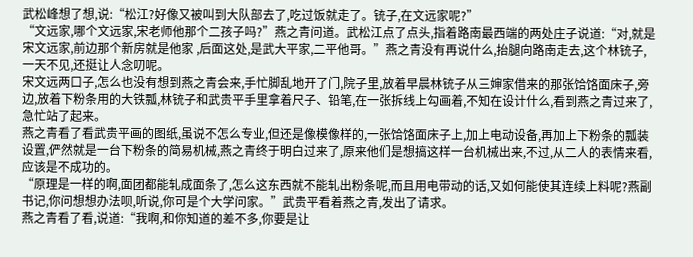武松峰想了想,说:“松江?好像又被叫到大队部去了,吃过饭就走了。铳子,在文远家呢?”
“文远家,哪个文远家,宋老师他那个二孩子吗?”燕之青问道。武松江点了点头,指着路南最西端的两处庄子说道:“对,就是宋文远家,前边那个新房就是他家 ,后面这处,是武大平家,二平他哥。”燕之青没有再说什么,抬腿向路南走去,这个林铳子,一天不见,还挺让人念叨呢。
宋文远两口子,怎么也没有想到燕之青会来,手忙脚乱地开了门,院子里,放着早晨林铳子从三婶家借来的那张饸饹面床子,旁边,放着下粉条用的大铁瓢,林铳子和武贵平手里拿着尺子、铅笔,在一张拆线上勾画着,不知在设计什么,看到燕之青过来了,急忙站了起来。
燕之青看了看武贵平画的图纸,虽说不怎么专业,但还是像模像样的,一张饸饹面床子上,加上电动设备,再加上下粉条的瓢装设置,俨然就是一台下粉条的简易机械,燕之青终于明白过来了,原来他们是想搞这样一台机械出来,不过,从二人的表情来看,应该是不成功的。
“原理是一样的啊,面团都能轧成面条了,怎么这东西就不能轧出粉条呢,而且用电带动的话,又如何能使其连续上料呢?燕副书记,你问想想办法呗,听说,你可是个大学问家。”武贵平看着燕之青,发出了请求。
燕之青看了看,说道:“我啊,和你知道的差不多,你要是让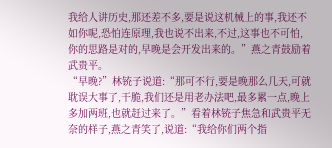我给人讲历史,那还差不多,要是说这机械上的事,我还不如你呢,恐怕连原理,我也说不出来,不过,这事也不可怕,你的思路是对的,早晚是会开发出来的。”燕之青鼓励着武贵平。
“早晚?”林铳子说道:“那可不行,要是晚那么几天,可就耽误大事了,干脆,我们还是用老办法吧,最多累一点,晚上多加两班,也就赶过来了。”看着林铳子焦急和武贵平无奈的样子,燕之青笑了,说道:“我给你们两个指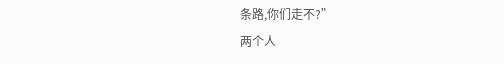条路,你们走不?”
两个人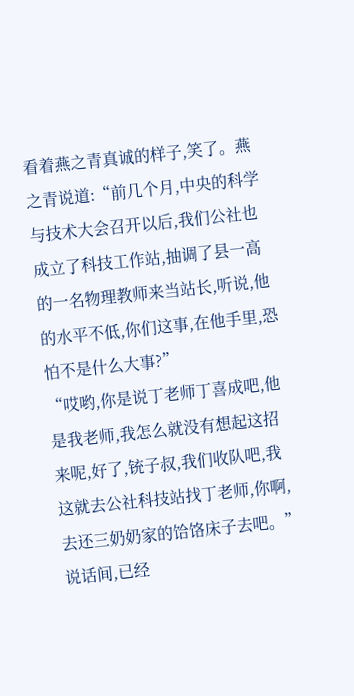看着燕之青真诚的样子,笑了。燕之青说道:“前几个月,中央的科学与技术大会召开以后,我们公社也成立了科技工作站,抽调了县一高的一名物理教师来当站长,听说,他的水平不低,你们这事,在他手里,恐怕不是什么大事?”
“哎哟,你是说丁老师丁喜成吧,他是我老师,我怎么就没有想起这招来呢,好了,铳子叔,我们收队吧,我这就去公社科技站找丁老师,你啊,去还三奶奶家的饸饹床子去吧。”说话间,已经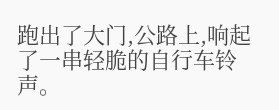跑出了大门,公路上,响起了一串轻脆的自行车铃声。